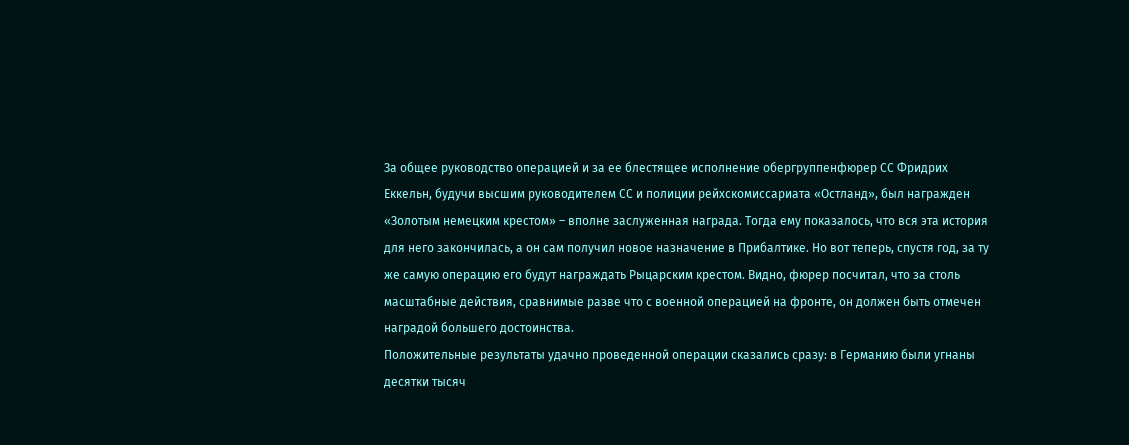За общее руководство операцией и за ее блестящее исполнение обергруппенфюрер СС Фридрих Еккельн, будучи высшим руководителем СС и полиции рейхскомиссариата «Остланд», был награжден «Золотым немецким крестом» – вполне заслуженная награда. Тогда ему показалось, что вся эта история для него закончилась, а он сам получил новое назначение в Прибалтике. Но вот теперь, спустя год, за ту же самую операцию его будут награждать Рыцарским крестом. Видно, фюрер посчитал, что за столь масштабные действия, сравнимые разве что с военной операцией на фронте, он должен быть отмечен наградой большего достоинства.
Положительные результаты удачно проведенной операции сказались сразу: в Германию были угнаны десятки тысяч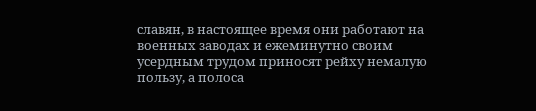славян, в настоящее время они работают на военных заводах и ежеминутно своим усердным трудом приносят рейху немалую пользу, а полоса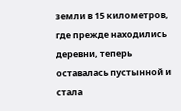земли в 15 километров, где прежде находились деревни, теперь оставалась пустынной и стала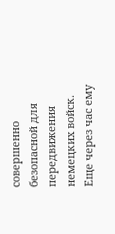совершенно безопасной для передвижения немецких войск.
Еще через час ему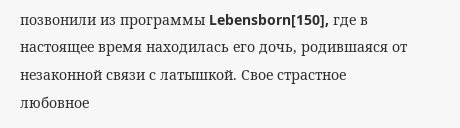позвонили из программы Lebensborn[150], где в настоящее время находилась его дочь, родившаяся от незаконной связи с латышкой. Свое страстное любовное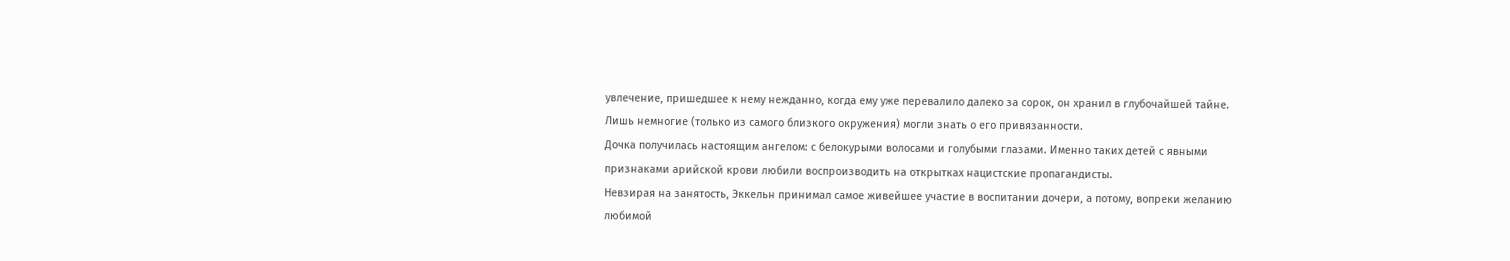увлечение, пришедшее к нему нежданно, когда ему уже перевалило далеко за сорок, он хранил в глубочайшей тайне. Лишь немногие (только из самого близкого окружения) могли знать о его привязанности.
Дочка получилась настоящим ангелом: с белокурыми волосами и голубыми глазами. Именно таких детей с явными признаками арийской крови любили воспроизводить на открытках нацистские пропагандисты.
Невзирая на занятость, Эккельн принимал самое живейшее участие в воспитании дочери, а потому, вопреки желанию любимой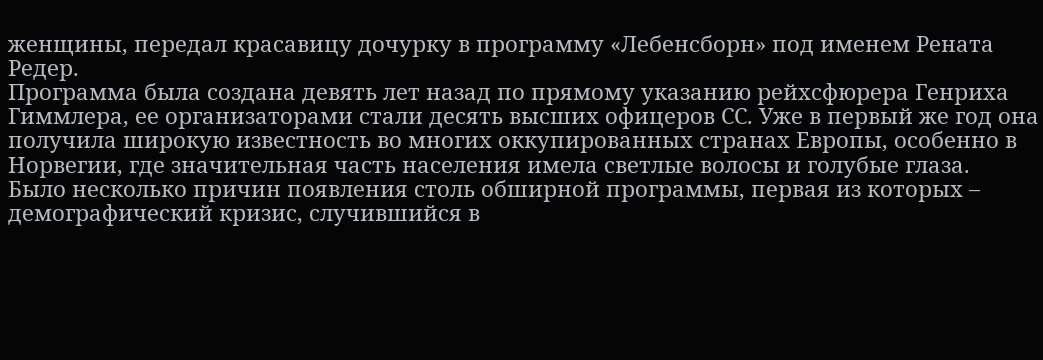женщины, передал красавицу дочурку в программу «Лебенсборн» под именем Рената Редер.
Программа была создана девять лет назад по прямому указанию рейхсфюрера Генриха Гиммлера, ее организаторами стали десять высших офицеров СС. Уже в первый же год она получила широкую известность во многих оккупированных странах Европы, особенно в Норвегии, где значительная часть населения имела светлые волосы и голубые глаза.
Было несколько причин появления столь обширной программы, первая из которых – демографический кризис, случившийся в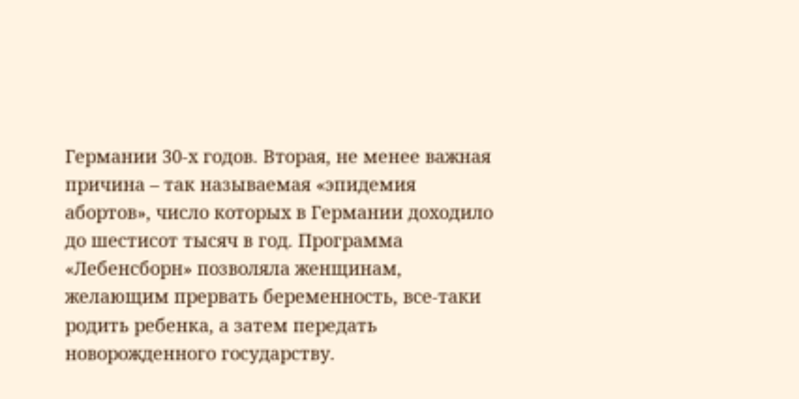Германии 30-х годов. Вторая, не менее важная причина – так называемая «эпидемия абортов», число которых в Германии доходило до шестисот тысяч в год. Программа «Лебенсборн» позволяла женщинам, желающим прервать беременность, все-таки родить ребенка, а затем передать новорожденного государству.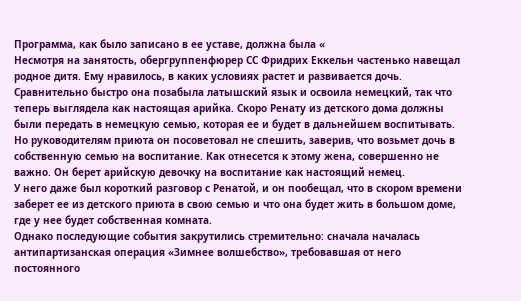Программа, как было записано в ее уставе, должна была «
Несмотря на занятость, обергруппенфюрер СС Фридрих Еккельн частенько навещал родное дитя. Ему нравилось, в каких условиях растет и развивается дочь. Сравнительно быстро она позабыла латышский язык и освоила немецкий, так что теперь выглядела как настоящая арийка. Скоро Ренату из детского дома должны были передать в немецкую семью, которая ее и будет в дальнейшем воспитывать. Но руководителям приюта он посоветовал не спешить, заверив, что возьмет дочь в собственную семью на воспитание. Как отнесется к этому жена, совершенно не важно. Он берет арийскую девочку на воспитание как настоящий немец.
У него даже был короткий разговор с Ренатой, и он пообещал, что в скором времени заберет ее из детского приюта в свою семью и что она будет жить в большом доме, где у нее будет собственная комната.
Однако последующие события закрутились стремительно: сначала началась антипартизанская операция «Зимнее волшебство», требовавшая от него постоянного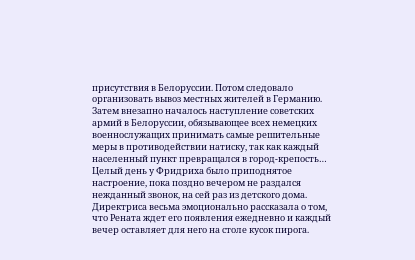присутствия в Белоруссии. Потом следовало организовать вывоз местных жителей в Германию. Затем внезапно началось наступление советских армий в Белоруссии, обязывающее всех немецких военнослужащих принимать самые решительные меры в противодействии натиску, так как каждый населенный пункт превращался в город-крепость…
Целый день у Фридриха было приподнятое настроение, пока поздно вечером не раздался нежданный звонок, на сей раз из детского дома. Директриса весьма эмоционально рассказала о том, что Рената ждет его появления ежедневно и каждый вечер оставляет для него на столе кусок пирога.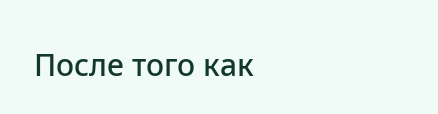После того как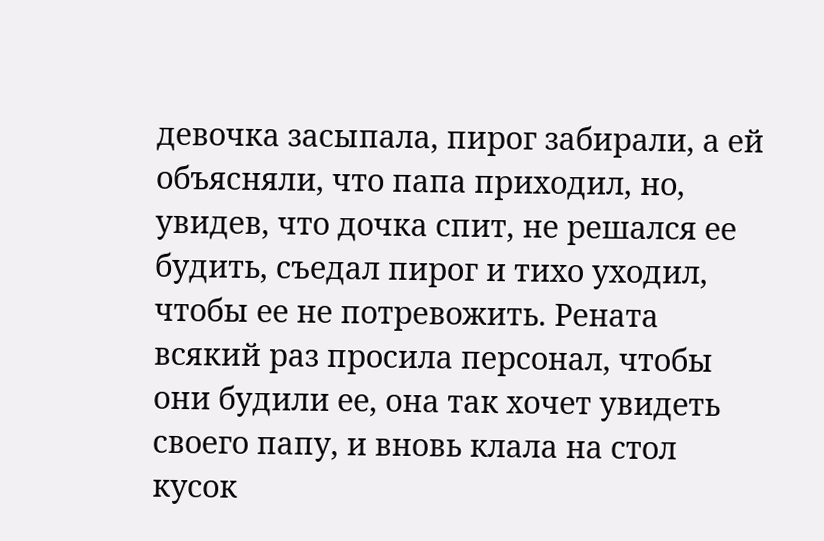девочка засыпала, пирог забирали, а ей объясняли, что папа приходил, но, увидев, что дочка спит, не решался ее будить, съедал пирог и тихо уходил, чтобы ее не потревожить. Рената всякий раз просила персонал, чтобы они будили ее, она так хочет увидеть своего папу, и вновь клала на стол кусок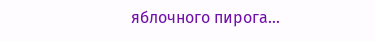яблочного пирога…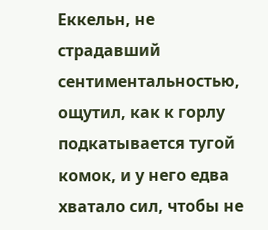Еккельн, не страдавший сентиментальностью, ощутил, как к горлу подкатывается тугой комок, и у него едва хватало сил, чтобы не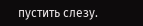пустить слезу.